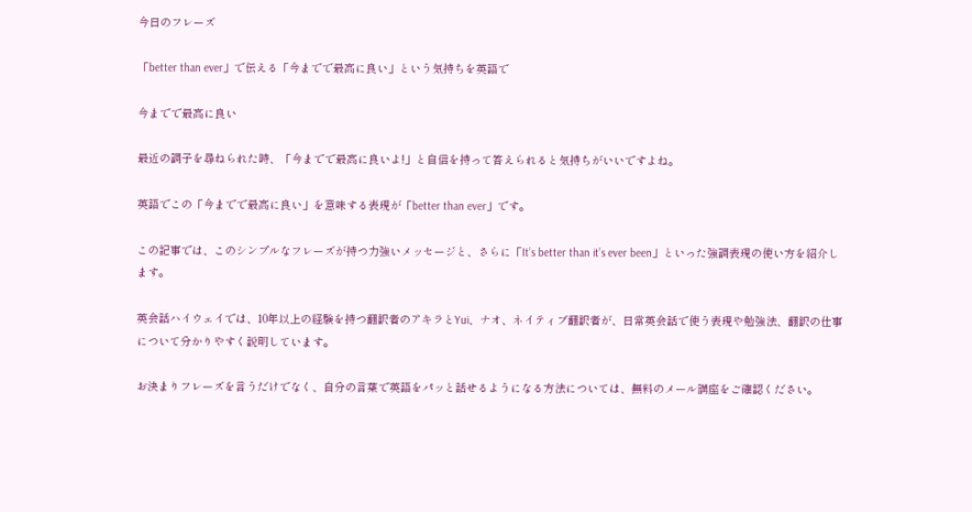今日のフレーズ

「better than ever」で伝える「今までで最高に良い」という気持ちを英語で

今までで最高に良い

最近の調子を尋ねられた時、「今までで最高に良いよ!」と自信を持って答えられると気持ちがいいですよね。

英語でこの「今までで最高に良い」を意味する表現が「better than ever」です。

この記事では、このシンプルなフレーズが持つ力強いメッセージと、さらに「It’s better than it’s ever been」といった強調表現の使い方を紹介します。

英会話ハイウェイでは、10年以上の経験を持つ翻訳者のアキラとYui、ナオ、ネイティブ翻訳者が、日常英会話で使う表現や勉強法、翻訳の仕事について分かりやすく説明しています。

お決まりフレーズを言うだけでなく、自分の言葉で英語をパッと話せるようになる方法については、無料のメール講座をご確認ください。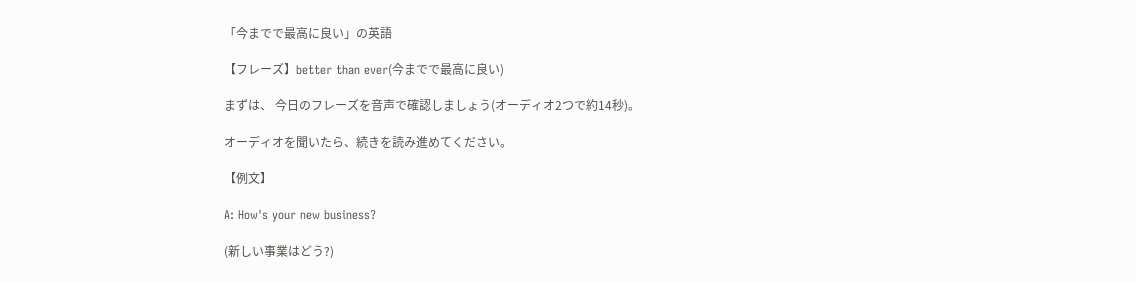「今までで最高に良い」の英語

【フレーズ】better than ever(今までで最高に良い)

まずは、 今日のフレーズを音声で確認しましょう(オーディオ2つで約14秒)。

オーディオを聞いたら、続きを読み進めてください。

【例文】

A: How's your new business?

(新しい事業はどう?)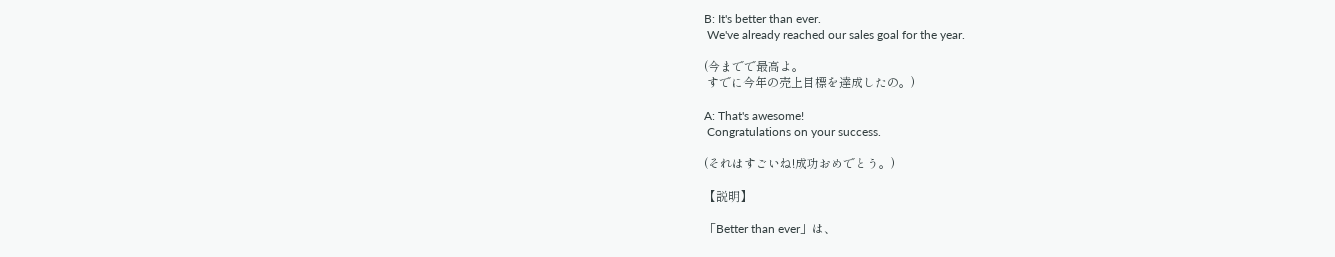B: It's better than ever.
 We've already reached our sales goal for the year.

(今までで最高よ。
 すでに今年の売上目標を達成したの。)

A: That's awesome!
 Congratulations on your success.

(それはすごいね!成功おめでとう。)

【説明】

「Better than ever」は、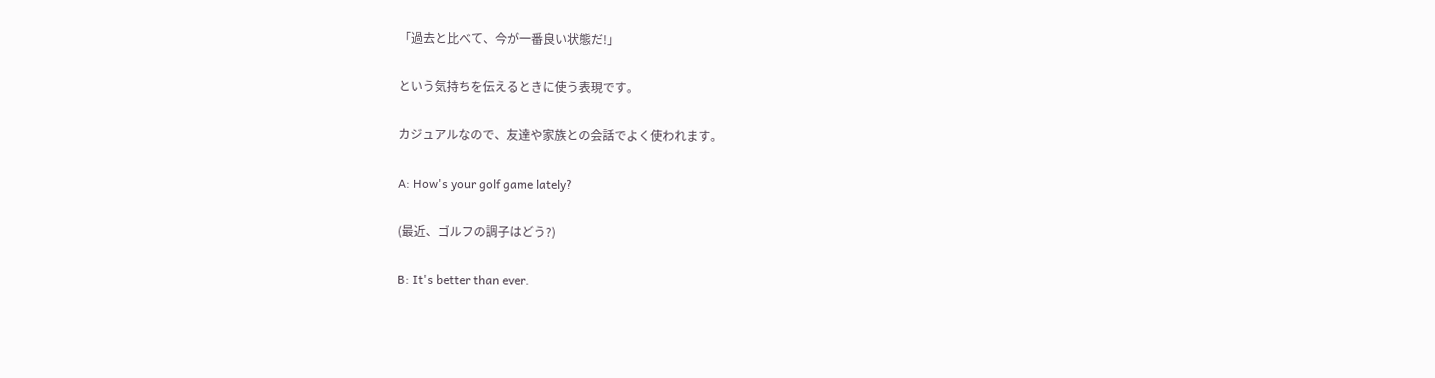「過去と比べて、今が一番良い状態だ!」

という気持ちを伝えるときに使う表現です。

カジュアルなので、友達や家族との会話でよく使われます。

A: How's your golf game lately?

(最近、ゴルフの調子はどう?)

B: It's better than ever.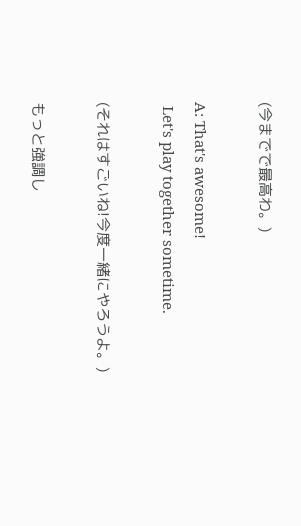(今までで最高わ。)

A: That's awesome!
 Let's play together sometime.

(それはすごいね!今度一緒にやろうよ。)

もっと強調し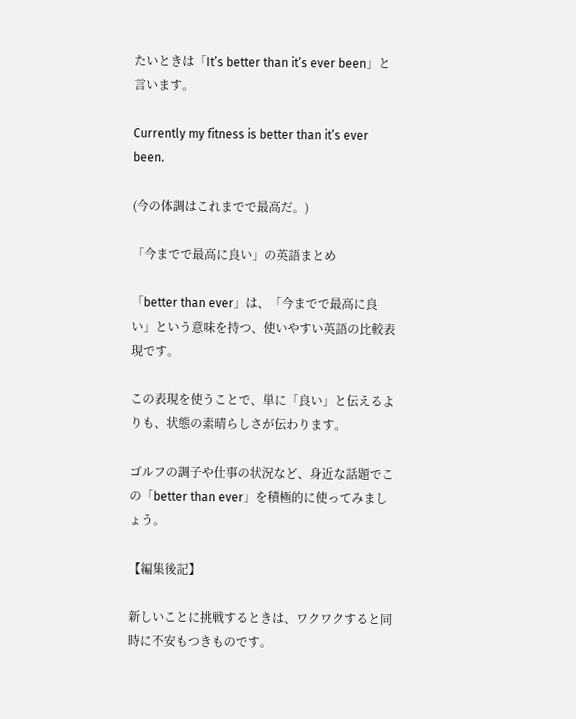たいときは「It’s better than it’s ever been」と言います。

Currently my fitness is better than it’s ever been.

(今の体調はこれまでで最高だ。)

「今までで最高に良い」の英語まとめ

「better than ever」は、「今までで最高に良い」という意味を持つ、使いやすい英語の比較表現です。

この表現を使うことで、単に「良い」と伝えるよりも、状態の素晴らしさが伝わります。

ゴルフの調子や仕事の状況など、身近な話題でこの「better than ever」を積極的に使ってみましょう。

【編集後記】

新しいことに挑戦するときは、ワクワクすると同時に不安もつきものです。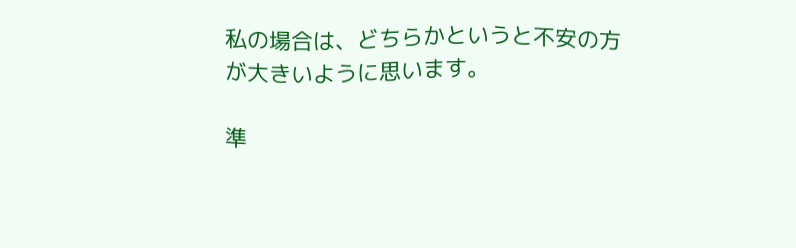私の場合は、どちらかというと不安の方が大きいように思います。

準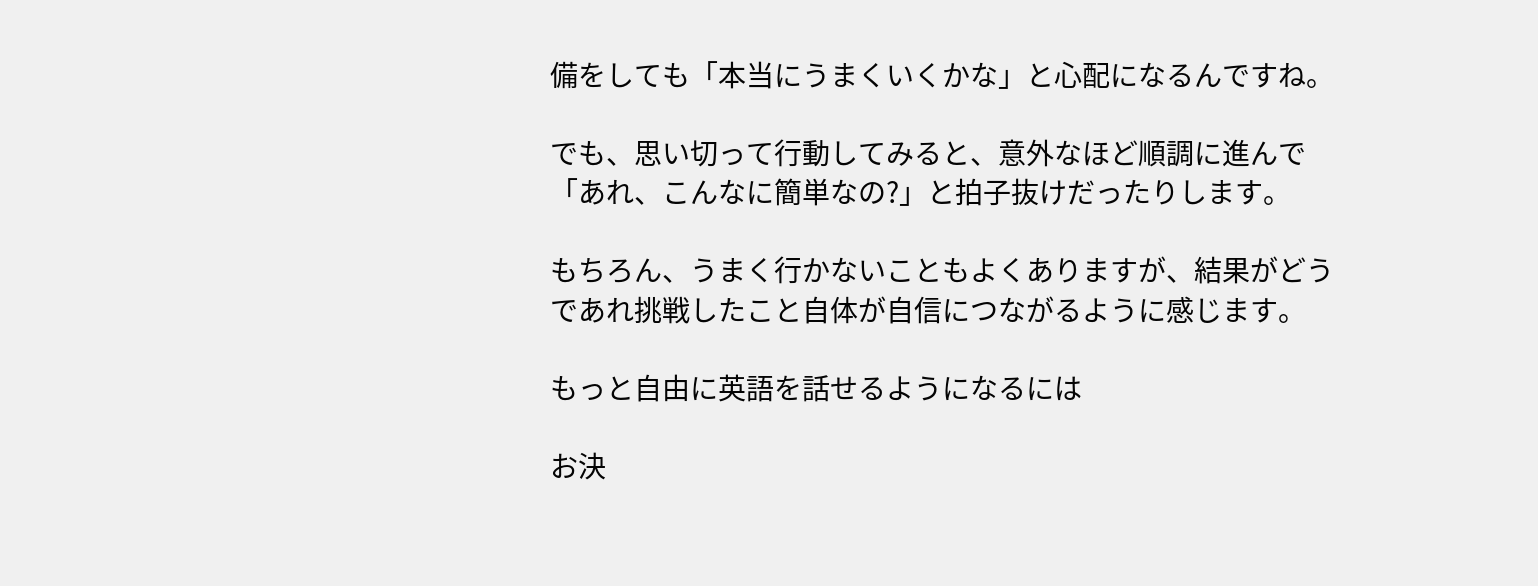備をしても「本当にうまくいくかな」と心配になるんですね。

でも、思い切って行動してみると、意外なほど順調に進んで「あれ、こんなに簡単なの?」と拍子抜けだったりします。

もちろん、うまく行かないこともよくありますが、結果がどうであれ挑戦したこと自体が自信につながるように感じます。

もっと自由に英語を話せるようになるには

お決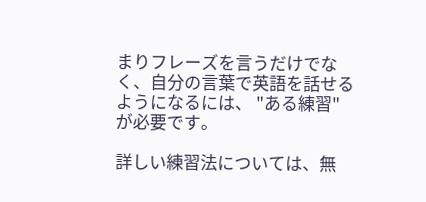まりフレーズを言うだけでなく、自分の言葉で英語を話せるようになるには、 "ある練習" が必要です。

詳しい練習法については、無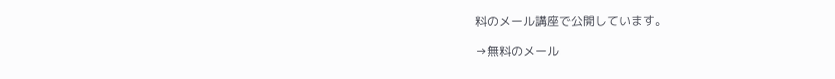料のメール講座で公開しています。

→無料のメール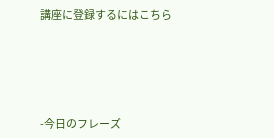講座に登録するにはこちら





-今日のフレーズ